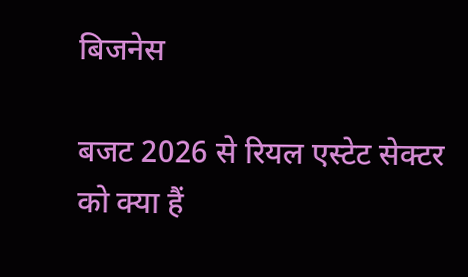बिजनेस

बजट 2026 से रियल एस्टेट सेक्टर को क्या हैं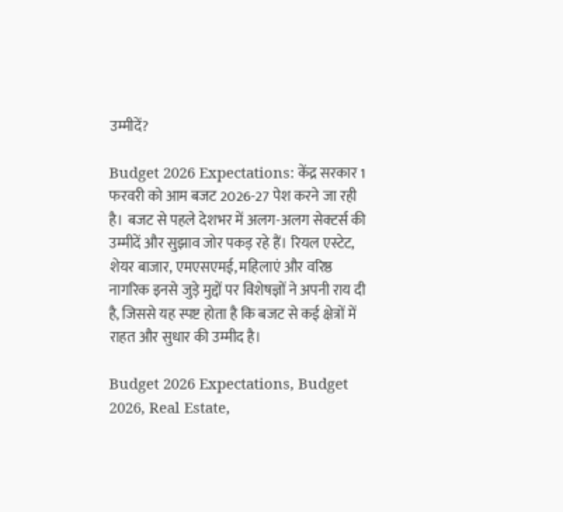उम्मीदें?

Budget 2026 Expectations: केंद्र सरकार 1 फरवरी को आम बजट 2026-27 पेश करने जा रही है। बजट से पहले देशभर में अलग-अलग सेक्टर्स की उम्मीदें और सुझाव जोर पकड़ रहे हैं। रियल एस्टेट, शेयर बाजार, एमएसएमई, महिलाएं और वरिष्ठ नागरिक इनसे जुड़े मुद्दों पर विशेषज्ञों ने अपनी राय दी है, जिससे यह स्पष्ट होता है कि बजट से कई क्षेत्रों में राहत और सुधार की उम्मीद है।

Budget 2026 Expectations, Budget 2026, Real Estate,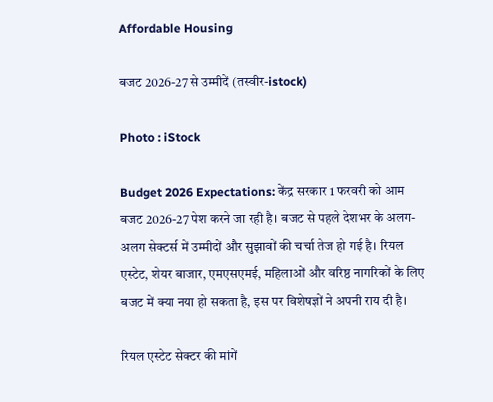Affordable Housing

बजट 2026-27 से उम्मीदें (तस्वीर-istock)

Photo : iStock

Budget 2026 Expectations: केंद्र सरकार 1 फरवरी को आम बजट 2026-27 पेश करने जा रही है। बजट से पहले देशभर के अलग-अलग सेक्टर्स में उम्मीदों और सुझावों की चर्चा तेज हो गई है। रियल एस्टेट, शेयर बाजार, एमएसएमई, महिलाओं और वरिष्ठ नागरिकों के लिए बजट में क्या नया हो सकता है, इस पर विशेषज्ञों ने अपनी राय दी है।

रियल एस्टेट सेक्टर की मांगें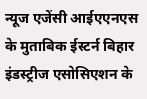न्यूज एजेंसी आईएएनएस के मुताबिक ईस्टर्न बिहार इंडस्ट्रीज एसोसिएशन के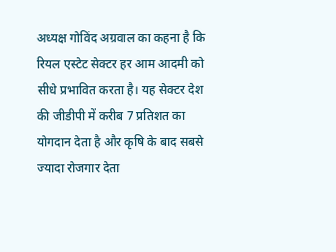अध्यक्ष गोविंद अग्रवाल का कहना है कि रियल एस्टेट सेक्टर हर आम आदमी को सीधे प्रभावित करता है। यह सेक्टर देश की जीडीपी में करीब 7 प्रतिशत का योगदान देता है और कृषि के बाद सबसे ज्यादा रोजगार देता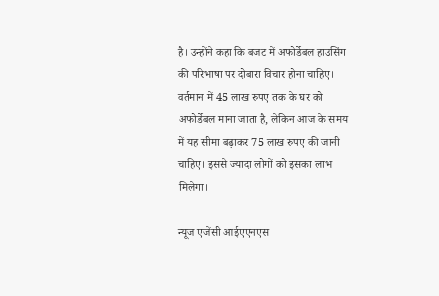है। उन्होंने कहा कि बजट में अफोर्डेबल हाउसिंग की परिभाषा पर दोबारा विचार होना चाहिए। वर्तमान में 45 लाख रुपए तक के घर को अफोर्डेबल माना जाता है, लेकिन आज के समय में यह सीमा बढ़ाकर 75 लाख रुपए की जानी चाहिए। इससे ज्यादा लोगों को इसका लाभ मिलेगा।

न्यूज एजेंसी आईएएनएस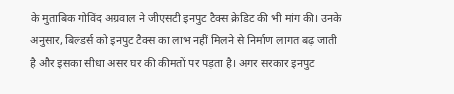के मुताबिक गोविंद अग्रवाल ने जीएसटी इनपुट टैक्स क्रेडिट की भी मांग की। उनके अनुसार, बिल्डर्स को इनपुट टैक्स का लाभ नहीं मिलने से निर्माण लागत बढ़ जाती है और इसका सीधा असर घर की कीमतों पर पड़ता है। अगर सरकार इनपुट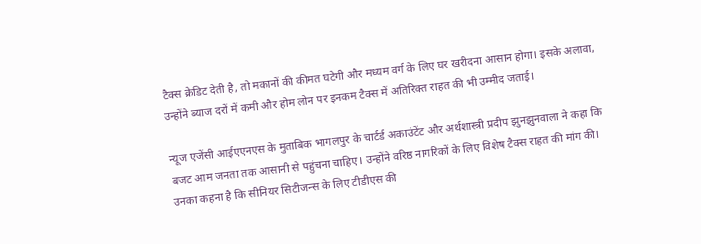टैक्स क्रेडिट देती है, तो मकानों की कीमत घटेगी और मध्यम वर्ग के लिए घर खरीदना आसान होगा। इसके अलावा, उन्होंने ब्याज दरों में कमी और होम लोन पर इनकम टैक्स में अतिरिक्त राहत की भी उम्मीद जताई।

न्यूज एजेंसी आईएएनएस के मुताबिक भागलपुर के चार्टर्ड अकाउंटेंट और अर्थशास्त्री प्रदीप झुनझुनवाला ने कहा कि बजट आम जनता तक आसानी से पहुंचना चाहिए। उन्होंने वरिष्ठ नागरिकों के लिए विशेष टैक्स राहत की मांग की। उनका कहना है कि सीनियर सिटीजन्स के लिए टीडीएस की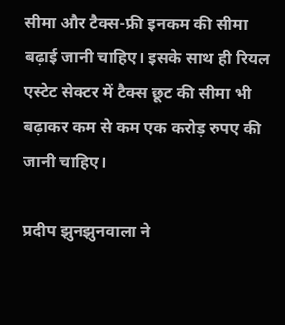सीमा और टैक्स-फ्री इनकम की सीमा बढ़ाई जानी चाहिए। इसके साथ ही रियल एस्टेट सेक्टर में टैक्स छूट की सीमा भी बढ़ाकर कम से कम एक करोड़ रुपए की जानी चाहिए।

प्रदीप झुनझुनवाला ने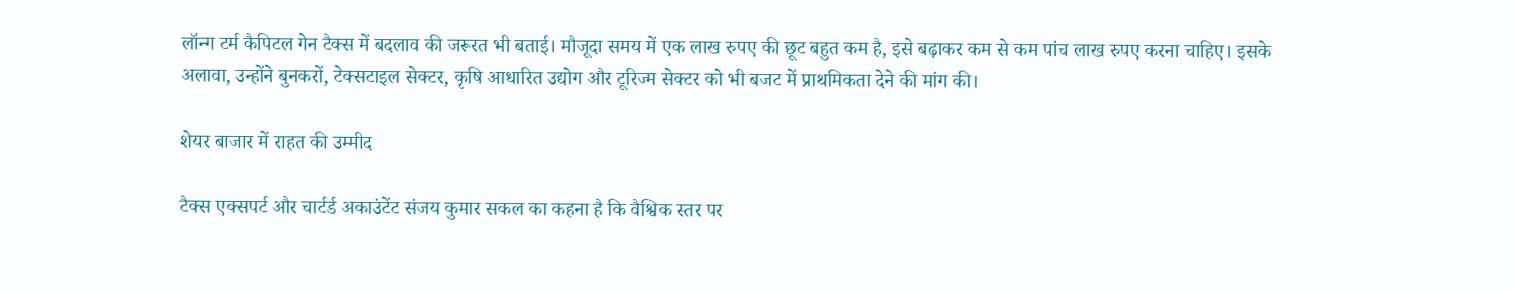लॉन्ग टर्म कैपिटल गेन टैक्स में बदलाव की जरूरत भी बताई। मौजूदा समय में एक लाख रुपए की छूट बहुत कम है, इसे बढ़ाकर कम से कम पांच लाख रुपए करना चाहिए। इसके अलावा, उन्होंने बुनकरों, टेक्सटाइल सेक्टर, कृषि आधारित उद्योग और टूरिज्म सेक्टर को भी बजट में प्राथमिकता देने की मांग की।

शेयर बाजार में राहत की उम्मीद

टैक्स एक्सपर्ट और चार्टर्ड अकाउंटेंट संजय कुमार सकल का कहना है कि वैश्विक स्तर पर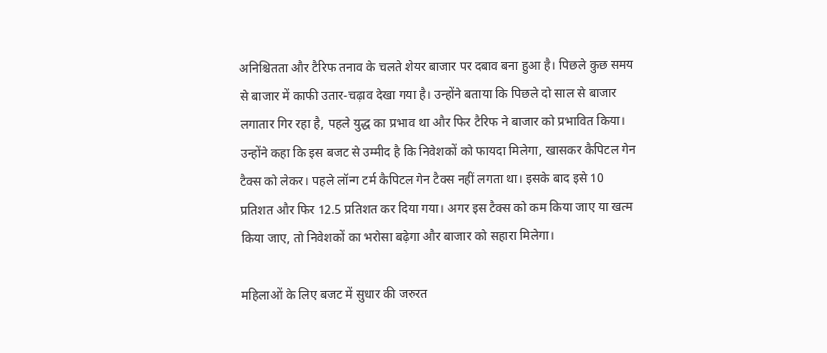अनिश्चितता और टैरिफ तनाव के चलते शेयर बाजार पर दबाव बना हुआ है। पिछले कुछ समय से बाजार में काफी उतार-चढ़ाव देखा गया है। उन्होंने बताया कि पिछले दो साल से बाजार लगातार गिर रहा है, पहले युद्ध का प्रभाव था और फिर टैरिफ ने बाजार को प्रभावित किया। उन्होंने कहा कि इस बजट से उम्मीद है कि निवेशकों को फायदा मिलेगा, खासकर कैपिटल गेन टैक्स को लेकर। पहले लॉन्ग टर्म कैपिटल गेन टैक्स नहीं लगता था। इसके बाद इसे 10 प्रतिशत और फिर 12.5 प्रतिशत कर दिया गया। अगर इस टैक्स को कम किया जाए या खत्म किया जाए, तो निवेशकों का भरोसा बढ़ेगा और बाजार को सहारा मिलेगा।

महिलाओं के लिए बजट में सुधार की जरुरत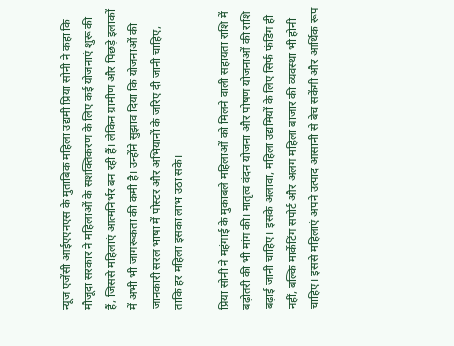न्यूज एजेंसी आईएएनएस के मुताबिक महिला उद्यमी प्रिया सोनी ने कहा कि मौजूदा सरकार ने महिलाओं के सशक्तिकरण के लिए कई योजनाएं शुरू की हैं, जिससे महिलाएं आत्मनिर्भर बन रही हैं। लेकिन ग्रामीण और पिछड़े इलाकों में अभी भी जागरूकता की कमी है। उन्होंने सुझाव दिया कि योजनाओं की जानकारी सरल भाषा में पोस्टर और अभियानों के जरिए दी जानी चाहिए, ताकि हर महिला इसका लाभ उठा सके।

प्रिया सोनी ने महंगाई के मुकाबले महिलाओं को मिलने वाली सहायता राशि में बढ़ोतरी की भी मांग की। मातृत्व वंदन योजना और पोषण योजनाओं की राशि बढ़ाई जानी चाहिए। इसके अलावा, महिला उद्यमियों के लिए सिर्फ फंडिंग ही नहीं, बल्कि मार्केटिंग सपोर्ट और अलग महिला बाजार की व्यवस्था भी होनी चाहिए। इससे महिलाएं अपने उत्पाद आसानी से बेच सकेंगी और आर्थिक रूप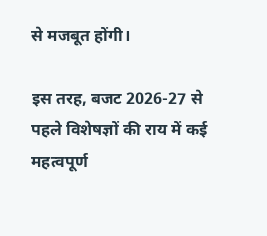से मजबूत होंगी।

इस तरह, बजट 2026-27 से पहले विशेषज्ञों की राय में कई महत्वपूर्ण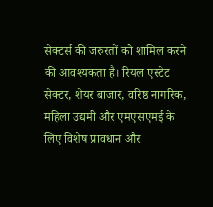सेक्टर्स की जरुरतों को शामिल करने की आवश्यकता है। रियल एस्टेट सेक्टर, शेयर बाजार, वरिष्ठ नागरिक, महिला उद्यमी और एमएसएमई के लिए विशेष प्रावधान और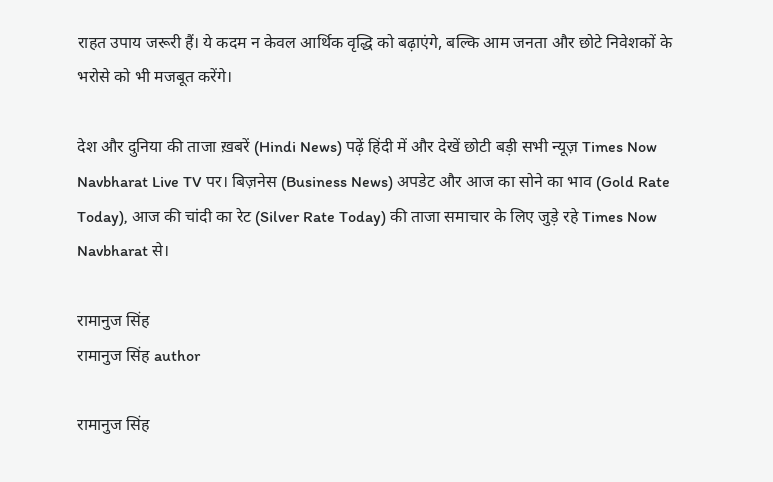राहत उपाय जरूरी हैं। ये कदम न केवल आर्थिक वृद्धि को बढ़ाएंगे, बल्कि आम जनता और छोटे निवेशकों के भरोसे को भी मजबूत करेंगे।

देश और दुनिया की ताजा ख़बरें (Hindi News) पढ़ें हिंदी में और देखें छोटी बड़ी सभी न्यूज़ Times Now Navbharat Live TV पर। बिज़नेस (Business News) अपडेट और आज का सोने का भाव (Gold Rate Today), आज की चांदी का रेट (Silver Rate Today) की ताजा समाचार के लिए जुड़े रहे Times Now Navbharat से।

रामानुज सिंह
रामानुज सिंह author

रामानुज सिंह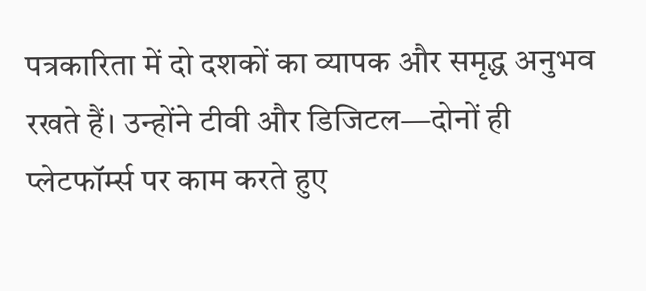पत्रकारिता में दो दशकों का व्यापक और समृद्ध अनुभव रखते हैं। उन्होंने टीवी और डिजिटल—दोनों ही प्लेटफॉर्म्स पर काम करते हुए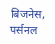बिजनेस, पर्सनल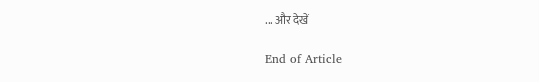... और देखें

End of Article